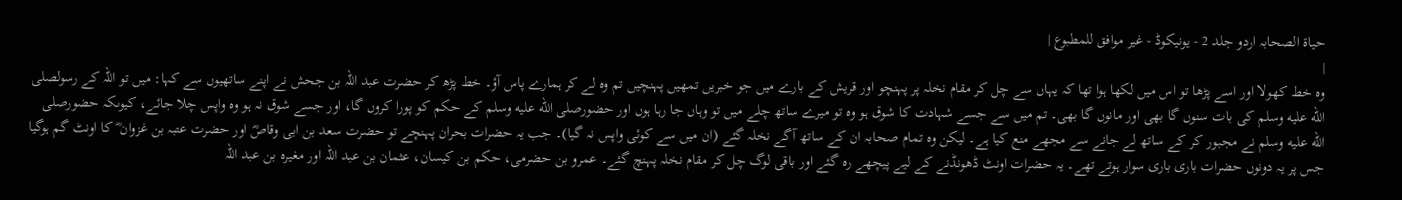حیاۃ الصحابہ اردو جلد 2 - یونیکوڈ - غیر موافق للمطبوع |
|
وہ خط کھولا اور اسے پڑھا تو اس میں لکھا ہوا تھا کہ یہاں سے چل کر مقام نخلہ پر پہنچو اور قریش کے بارے میں جو خبریں تمھیں پہنچیں تم وہ لے کر ہمارے پاس آؤ۔ خط پڑھ کر حضرت عبد اللہ بن جحش نے اپنے ساتھیوں سے کہا: میں تو اللہ کے رسولصلى الله عليه وسلم کی بات سنوں گا بھی اور مانوں گا بھی۔ تم میں سے جسے شہادت کا شوق ہو وہ تو میرے ساتھ چلے میں تو وہاں جا رہا ہوں اور حضورصلى الله عليه وسلم کے حکم کو پورا کروں گا، اور جسے شوق نہ ہو وہ واپس چلا جائے، کیوںکہ حضورصلى الله عليه وسلم نے مجبور کر کے ساتھ لے جانے سے مجھے منع کیا ہے۔ لیکن وہ تمام صحابہ ان کے ساتھ آگے نخلہ گئے (ان میں سے کوئی واپس نہ گیا)۔ جب یہ حضرات بحران پہنچے تو حضرت سعد بن ابی وقاصؓ اور حضرت عتبہ بن غزوان ؓ کا اونٹ گم ہوگیا جس پر یہ دونوں حضرات باری باری سوار ہوتے تھے۔ یہ حضرات اونٹ ڈھونڈنے کے لیے پیچھے رہ گئے اور باقی لوگ چل کر مقام نخلہ پہنچ گئے۔ عمرو بن حضرمی، حکم بن کیسان، عثمان بن عبد اللہ اور مغیرہ بن عبد اللہ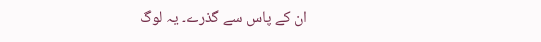ان کے پاس سے گذرے۔ یہ لوگ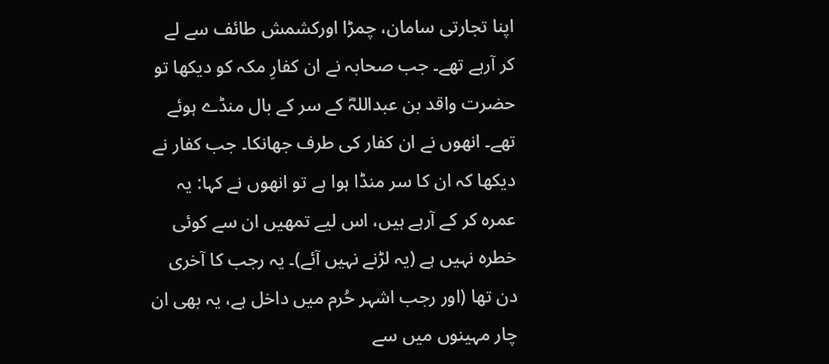اپنا تجارتی سامان، چمڑا اورکشمش طائف سے لے کر آرہے تھے۔ جب صحابہ نے ان کفارِ مکہ کو دیکھا تو حضرت واقد بن عبداللہؓ کے سر کے بال منڈے ہوئے تھے۔ انھوں نے ان کفار کی طرف جھانکا۔ جب کفار نے دیکھا کہ ان کا سر منڈا ہوا ہے تو انھوں نے کہا: یہ عمرہ کر کے آرہے ہیں، اس لیے تمھیں ان سے کوئی خطرہ نہیں ہے (یہ لڑنے نہیں آئے)۔ یہ رجب کا آخری دن تھا (اور رجب اشہر حُرم میں داخل ہے، یہ بھی ان چار مہینوں میں سے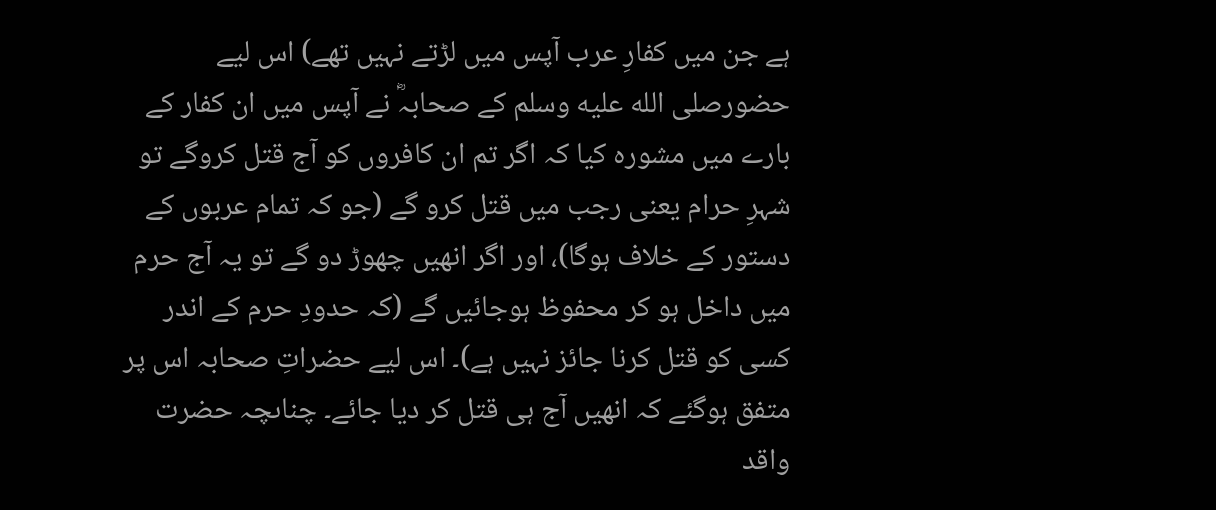ہے جن میں کفارِ عرب آپس میں لڑتے نہیں تھے) اس لیے حضورصلى الله عليه وسلم کے صحابہؓ نے آپس میں ان کفار کے بارے میں مشورہ کیا کہ اگر تم ان کافروں کو آج قتل کروگے تو شہرِ حرام یعنی رجب میں قتل کرو گے (جو کہ تمام عربوں کے دستور کے خلاف ہوگا)، اور اگر انھیں چھوڑ دو گے تو یہ آج حرم میں داخل ہو کر محفوظ ہوجائیں گے (کہ حدودِ حرم کے اندر کسی کو قتل کرنا جائز نہیں ہے)۔ اس لیے حضراتِ صحابہ اس پر متفق ہوگئے کہ انھیں آج ہی قتل کر دیا جائے۔ چناںچہ حضرت واقد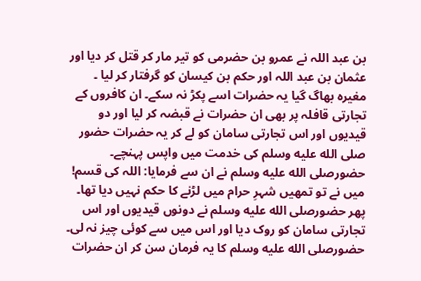بن عبد اللہ نے عمرو بن حضرمی کو تیر مار کر قتل کر دیا اور عثمان بن عبد اللہ اور حکم بن کیسان کو گرفتار کر لیا ۔ مغیرہ بھاگ گیا یہ حضرات اسے پکڑ نہ سکے۔ ان کافروں کے تجارتی قافلہ پر بھی ان حضرات نے قبضہ کر لیا اور دو قیدیوں اور اس تجارتی سامان کو لے کر یہ حضرات حضور صلى الله عليه وسلم کی خدمت میں واپس پہنچے۔ حضورصلى الله عليه وسلم نے ان سے فرمایا: اللہ کی قسم! میں نے تو تمھیں شہرِ حرام میں لڑنے کا حکم نہیں دیا تھا۔ پھر حضورصلى الله عليه وسلم نے دونوں قیدیوں اور اس تجارتی سامان کو روک دیا اور اس میں سے کوئی چیز نہ لی۔ حضورصلى الله عليه وسلم کا یہ فرمان سن کر ان حضرات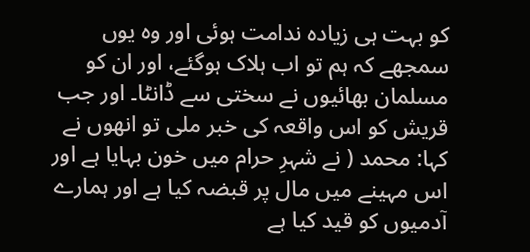کو بہت ہی زیادہ ندامت ہوئی اور وہ یوں سمجھے کہ ہم تو اب ہلاک ہوگئے، اور ان کو مسلمان بھائیوں نے سختی سے ڈانٹا۔ اور جب قریش کو اس واقعہ کی خبر ملی تو انھوں نے کہا: محمد ( نے شہرِ حرام میں خون بہایا ہے اور اس مہینے میں مال پر قبضہ کیا ہے اور ہمارے آدمیوں کو قید کیا ہے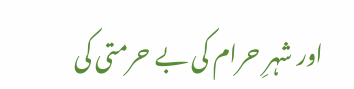اور شہرِ حرام کی بے حرمتی کی